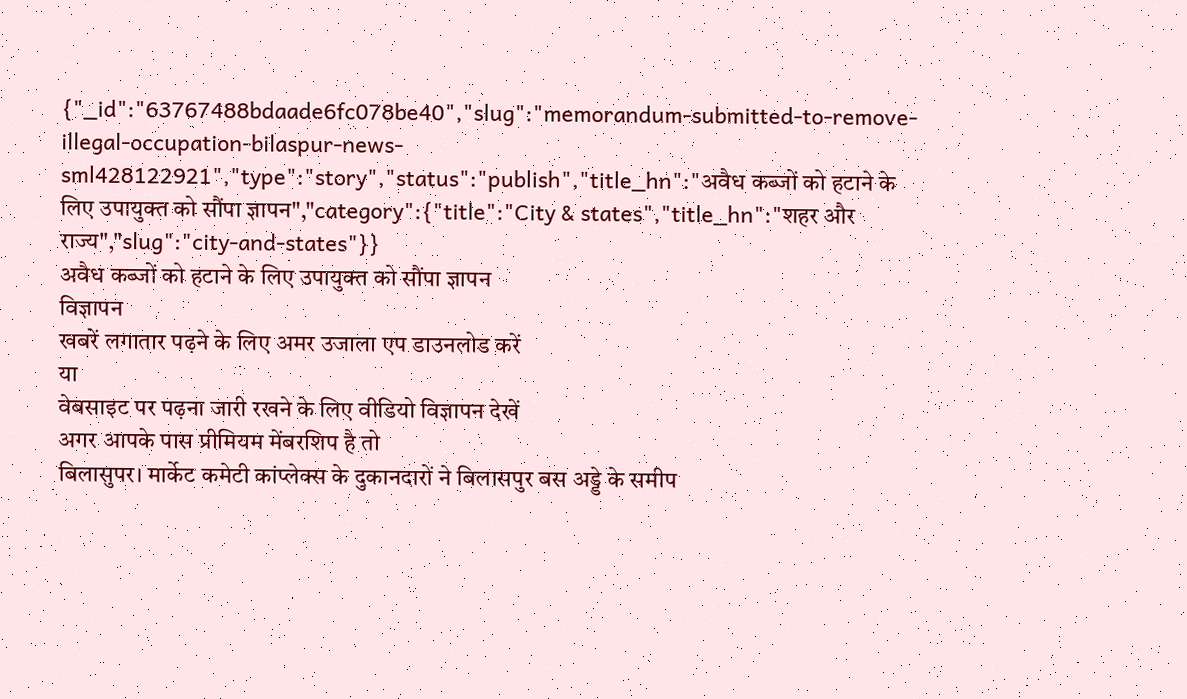{"_id":"63767488bdaade6fc078be40","slug":"memorandum-submitted-to-remove-illegal-occupation-bilaspur-news-sml428122921","type":"story","status":"publish","title_hn":"अवैध कब्जों को हटाने के लिए उपायुक्त को सौंपा ज्ञापन","category":{"title":"City & states","title_hn":"शहर और राज्य","slug":"city-and-states"}}
अवैध कब्जों को हटाने के लिए उपायुक्त को सौंपा ज्ञापन
विज्ञापन
खबरें लगातार पढ़ने के लिए अमर उजाला एप डाउनलोड करें
या
वेबसाइट पर पढ़ना जारी रखने के लिए वीडियो विज्ञापन देखें
अगर आपके पास प्रीमियम मेंबरशिप है तो
बिलासुपर। मार्केट कमेटी कांप्लेक्स के दुकानदारों ने बिलासपुर बस अड्डे के समीप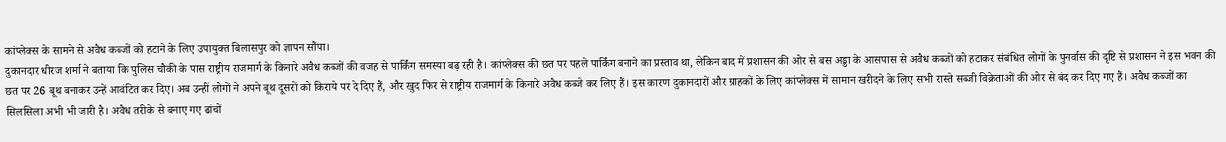कांप्लेक्स के सामने से अवैध कब्जों को हटाने के लिए उपायुक्त बिलासपुर को ज्ञापन सौंपा।
दुकानदार धीरज शर्मा ने बताया कि पुलिस चौकी के पास राष्ट्रीय राजमार्ग के किनारे अवैध कब्जों की वजह से पार्किंग समस्या बढ़ रही है। कांप्लेक्स की छत पर पहले पार्किंग बनाने का प्रस्ताव था, लेकिन बाद में प्रशासन की ओर से बस अड्डा के आसपास से अवैध कब्जों को हटाकर संबंधित लोगों के पुनर्वास की दृष्टि से प्रशासन ने इस भवन की छत पर 26 बूथ बनाकर उन्हें आवंटित कर दिए। अब उन्हीं लोगों ने अपने बूथ दूसरों को किराये पर दे दिए हैं, और खुद फिर से राष्ट्रीय राजमार्ग के किनारे अवैध कब्जे कर लिए हैं। इस कारण दुकानदारों और ग्राहकों के लिए कांप्लेक्स में सामान खरीदने के लिए सभी रास्ते सब्जी विक्रेताओं की ओर से बंद कर दिए गए हैं। अवैध कब्जों का सिलसिला अभी भी जारी है। अवैध तरीके से बनाए गए ढांचों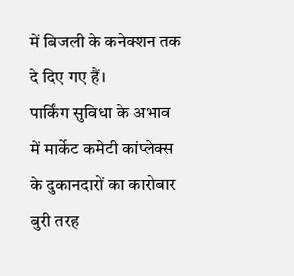में बिजली के कनेक्शन तक दे दिए गए हैं।
पार्किंग सुविधा के अभाव में मार्केट कमेटी कांप्लेक्स के दुकानदारों का कारोबार बुरी तरह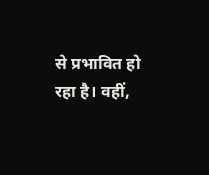से प्रभावित हो रहा है। वहीं,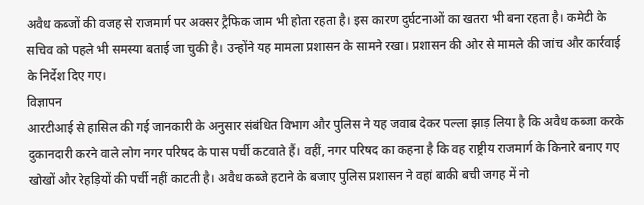अवैध कब्जों की वजह से राजमार्ग पर अक्सर ट्रैफिक जाम भी होता रहता है। इस कारण दुर्घटनाओं का खतरा भी बना रहता है। कमेटी के सचिव को पहले भी समस्या बताई जा चुकी है। उन्होंने यह मामला प्रशासन के सामने रखा। प्रशासन की ओर से मामले की जांच और कार्रवाई के निर्देश दिए गए।
विज्ञापन
आरटीआई से हासिल की गई जानकारी के अनुसार संबंधित विभाग और पुलिस ने यह जवाब देकर पल्ला झाड़ लिया है कि अवैध कब्जा करके दुकानदारी करने वाले लोग नगर परिषद के पास पर्ची कटवाते हैं। वहीं, नगर परिषद का कहना है कि वह राष्ट्रीय राजमार्ग के किनारे बनाए गए खोखों और रेहड़ियों की पर्ची नहीं काटती है। अवैध कब्जे हटाने के बजाए पुलिस प्रशासन ने वहां बाकी बची जगह में नो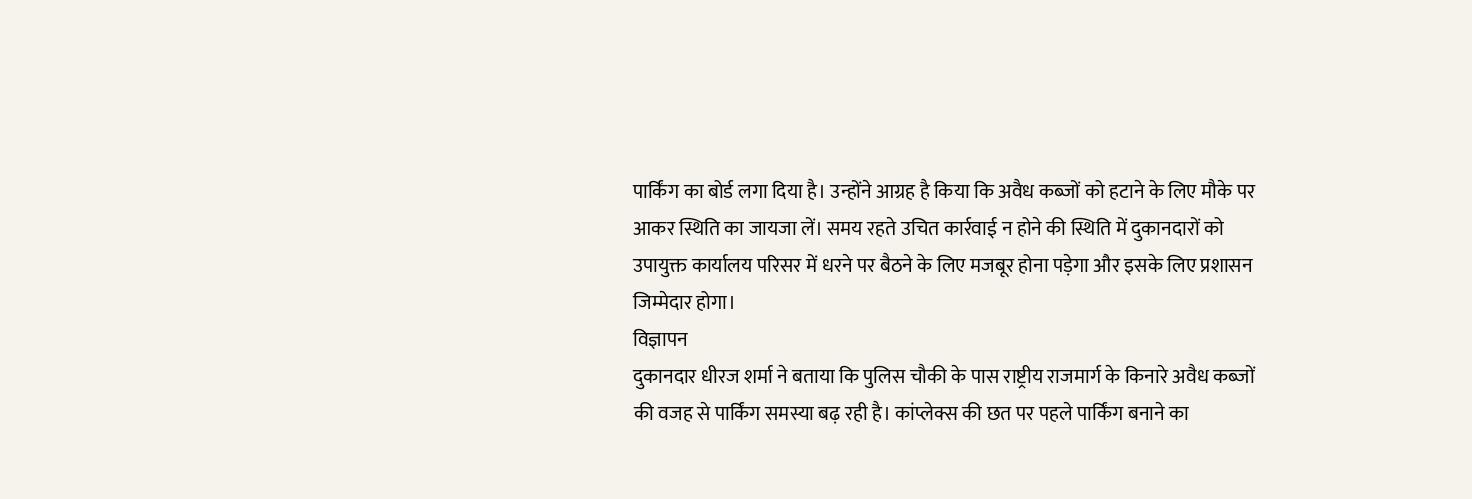पार्किंग का बोर्ड लगा दिया है। उन्होंने आग्रह है किया कि अवैध कब्जों को हटाने के लिए मौके पर आकर स्थिति का जायजा लें। समय रहते उचित कार्रवाई न होने की स्थिति में दुकानदारों को उपायुक्त कार्यालय परिसर में धरने पर बैठने के लिए मजबूर होना पड़ेगा और इसके लिए प्रशासन जिम्मेदार होगा।
विज्ञापन
दुकानदार धीरज शर्मा ने बताया कि पुलिस चौकी के पास राष्ट्रीय राजमार्ग के किनारे अवैध कब्जों की वजह से पार्किंग समस्या बढ़ रही है। कांप्लेक्स की छत पर पहले पार्किंग बनाने का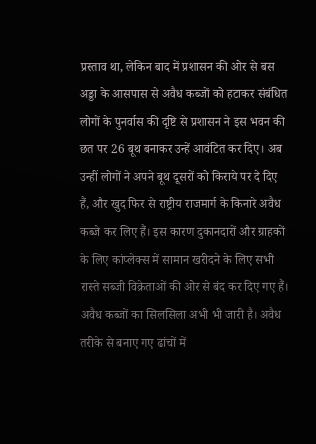प्रस्ताव था, लेकिन बाद में प्रशासन की ओर से बस अड्डा के आसपास से अवैध कब्जों को हटाकर संबंधित लोगों के पुनर्वास की दृष्टि से प्रशासन ने इस भवन की छत पर 26 बूथ बनाकर उन्हें आवंटित कर दिए। अब उन्हीं लोगों ने अपने बूथ दूसरों को किराये पर दे दिए हैं, और खुद फिर से राष्ट्रीय राजमार्ग के किनारे अवैध कब्जे कर लिए हैं। इस कारण दुकानदारों और ग्राहकों के लिए कांप्लेक्स में सामान खरीदने के लिए सभी रास्ते सब्जी विक्रेताओं की ओर से बंद कर दिए गए हैं। अवैध कब्जों का सिलसिला अभी भी जारी है। अवैध तरीके से बनाए गए ढांचों में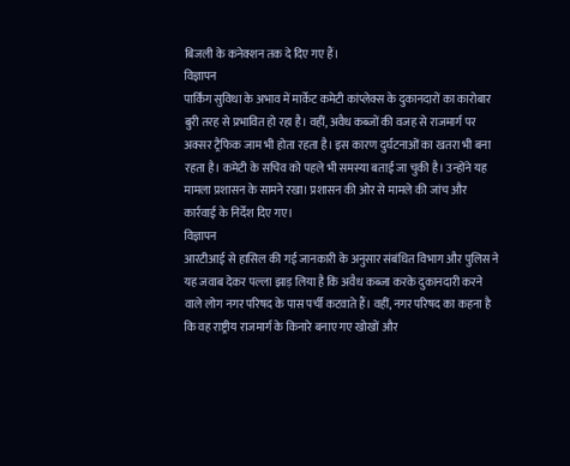बिजली के कनेक्शन तक दे दिए गए हैं।
विज्ञापन
पार्किंग सुविधा के अभाव में मार्केट कमेटी कांप्लेक्स के दुकानदारों का कारोबार बुरी तरह से प्रभावित हो रहा है। वहीं, अवैध कब्जों की वजह से राजमार्ग पर अक्सर ट्रैफिक जाम भी होता रहता है। इस कारण दुर्घटनाओं का खतरा भी बना रहता है। कमेटी के सचिव को पहले भी समस्या बताई जा चुकी है। उन्होंने यह मामला प्रशासन के सामने रखा। प्रशासन की ओर से मामले की जांच और कार्रवाई के निर्देश दिए गए।
विज्ञापन
आरटीआई से हासिल की गई जानकारी के अनुसार संबंधित विभाग और पुलिस ने यह जवाब देकर पल्ला झाड़ लिया है कि अवैध कब्जा करके दुकानदारी करने वाले लोग नगर परिषद के पास पर्ची कटवाते हैं। वहीं, नगर परिषद का कहना है कि वह राष्ट्रीय राजमार्ग के किनारे बनाए गए खोखों और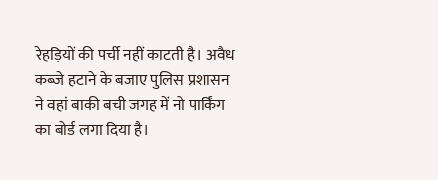रेहड़ियों की पर्ची नहीं काटती है। अवैध कब्जे हटाने के बजाए पुलिस प्रशासन ने वहां बाकी बची जगह में नो पार्किंग का बोर्ड लगा दिया है।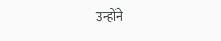उन्होंने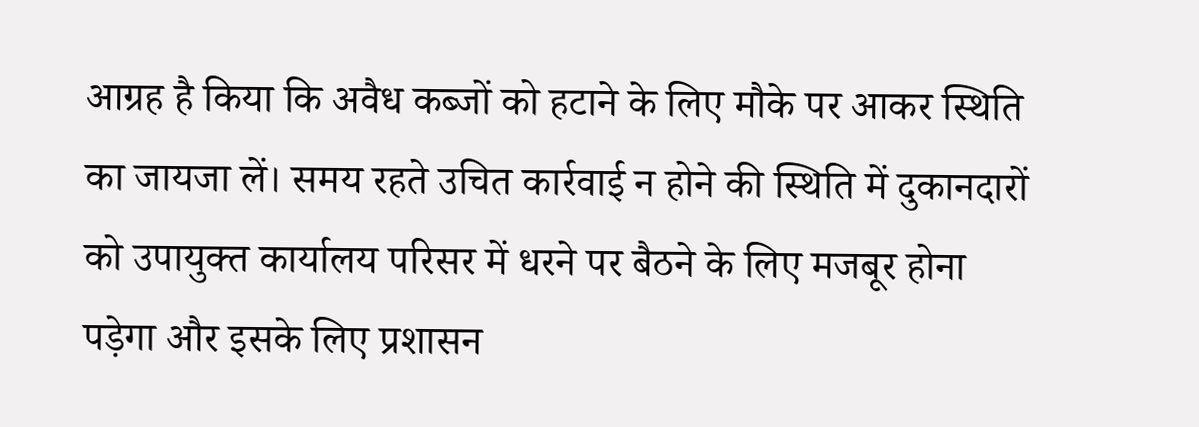आग्रह है किया कि अवैध कब्जों को हटाने के लिए मौके पर आकर स्थिति का जायजा लें। समय रहते उचित कार्रवाई न होने की स्थिति में दुकानदारों को उपायुक्त कार्यालय परिसर में धरने पर बैठने के लिए मजबूर होना पड़ेगा और इसके लिए प्रशासन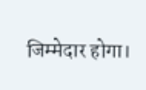जिम्मेदार होगा।